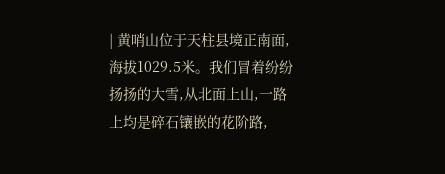| 黄哨山位于天柱县境正南面,海拔1029.5米。我们冒着纷纷扬扬的大雪,从北面上山,一路上均是碎石镶嵌的花阶路,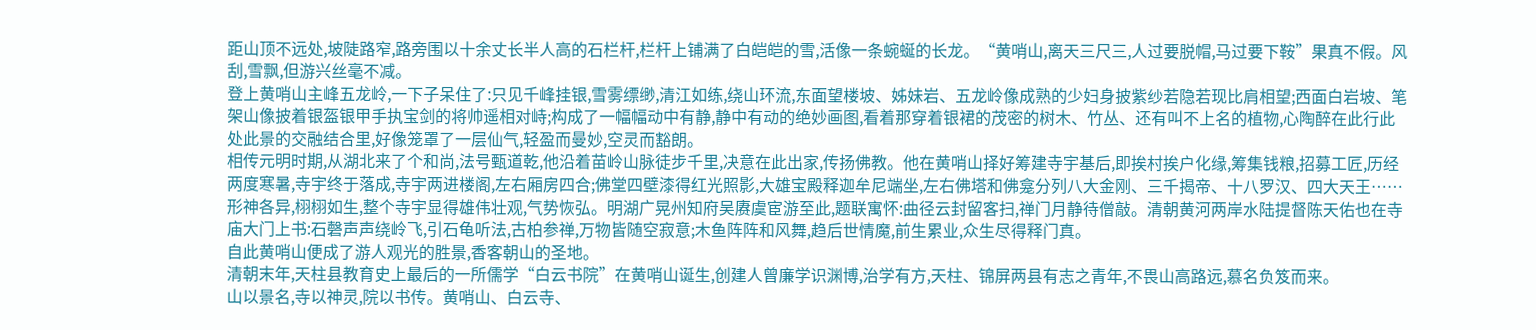距山顶不远处,坡陡路窄,路旁围以十余丈长半人高的石栏杆,栏杆上铺满了白皑皑的雪,活像一条蜿蜒的长龙。“黄哨山,离天三尺三,人过要脱帽,马过要下鞍”果真不假。风刮,雪飘,但游兴丝毫不减。
登上黄哨山主峰五龙岭,一下子呆住了:只见千峰挂银,雪雾缥缈,清江如练,绕山环流,东面望楼坡、姊妹岩、五龙岭像成熟的少妇身披紫纱若隐若现比肩相望;西面白岩坡、笔架山像披着银盔银甲手执宝剑的将帅遥相对峙;构成了一幅幅动中有静,静中有动的绝妙画图,看着那穿着银裙的茂密的树木、竹丛、还有叫不上名的植物,心陶醉在此行此处此景的交融结合里,好像笼罩了一层仙气,轻盈而曼妙,空灵而豁朗。
相传元明时期,从湖北来了个和尚,法号甄道乾,他沿着苗岭山脉徒步千里,决意在此出家,传扬佛教。他在黄哨山择好筹建寺宇基后,即挨村挨户化缘,筹集钱粮,招募工匠,历经两度寒暑,寺宇终于落成,寺宇两进楼阁,左右厢房四合;佛堂四壁漆得红光照影,大雄宝殿释迦牟尼端坐,左右佛塔和佛龛分列八大金刚、三千揭帝、十八罗汉、四大天王……形神各异,栩栩如生,整个寺宇显得雄伟壮观,气势恢弘。明湖广晃州知府吴赓虞宦游至此,题联寓怀:曲径云封留客扫,禅门月静待僧敲。清朝黄河两岸水陆提督陈天佑也在寺庙大门上书:石磬声声绕岭飞,引石龟听法,古柏参禅,万物皆随空寂意;木鱼阵阵和风舞,趋后世情魔,前生累业,众生尽得释门真。
自此黄哨山便成了游人观光的胜景,香客朝山的圣地。
清朝末年,天柱县教育史上最后的一所儒学“白云书院”在黄哨山诞生,创建人曾廉学识渊博,治学有方,天柱、锦屏两县有志之青年,不畏山高路远,慕名负笈而来。
山以景名,寺以神灵,院以书传。黄哨山、白云寺、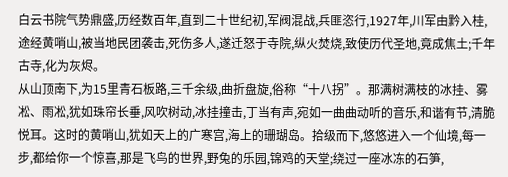白云书院气势鼎盛,历经数百年,直到二十世纪初,军阀混战,兵匪恣行,1927年,川军由黔入桂,途经黄哨山,被当地民团袭击,死伤多人,遂迁怒于寺院,纵火焚烧,致使历代圣地,竟成焦土;千年古寺,化为灰烬。
从山顶南下,为15里青石板路,三千余级,曲折盘旋,俗称“十八拐”。那满树满枝的冰挂、雾凇、雨凇,犹如珠帘长垂,风吹树动,冰挂撞击,丁当有声,宛如一曲曲动听的音乐,和谐有节,清脆悦耳。这时的黄哨山,犹如天上的广寒宫,海上的珊瑚岛。拾级而下,悠悠进入一个仙境,每一步,都给你一个惊喜,那是飞鸟的世界,野兔的乐园,锦鸡的天堂;绕过一座冰冻的石笋,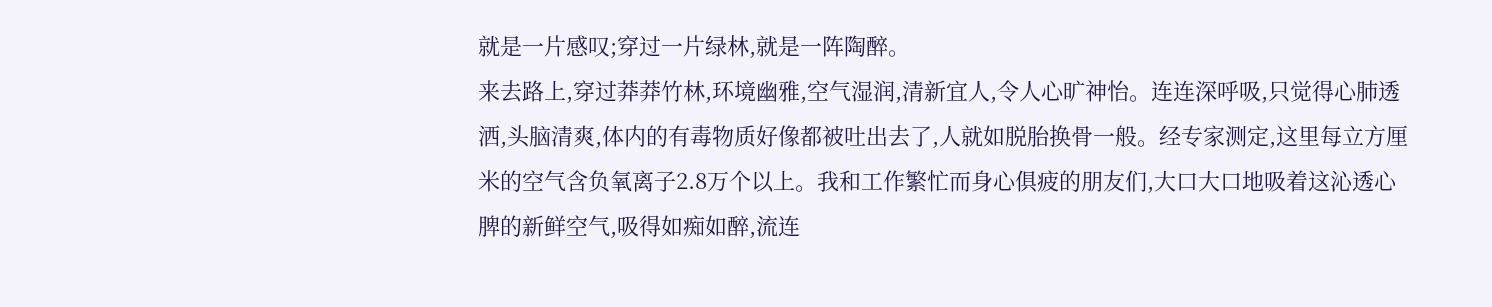就是一片感叹;穿过一片绿林,就是一阵陶醉。
来去路上,穿过莽莽竹林,环境幽雅,空气湿润,清新宜人,令人心旷神怡。连连深呼吸,只觉得心肺透洒,头脑清爽,体内的有毒物质好像都被吐出去了,人就如脱胎换骨一般。经专家测定,这里每立方厘米的空气含负氧离子2.8万个以上。我和工作繁忙而身心俱疲的朋友们,大口大口地吸着这沁透心脾的新鲜空气,吸得如痴如醉,流连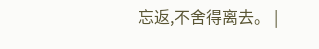忘返,不舍得离去。 |